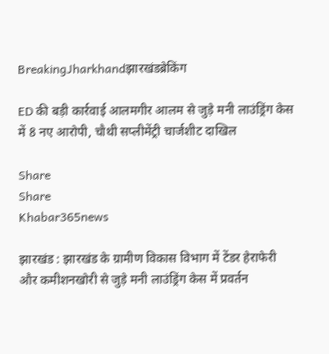BreakingJharkhandझारखंडब्रेकिंग

ED की बड़ी कार्रवाई आलमगीर आलम से जुड़े मनी लाउंड्रिंग केस में 8 नए आरोपी, चौथी सप्लीमेंट्री चार्जशीट दाखिल

Share
Share
Khabar365news

झारखंड : झारखंड के ग्रामीण विकास विभाग में टेंडर हेराफेरी और कमीशनखोरी से जुड़े मनी लाउंड्रिंग केस में प्रवर्तन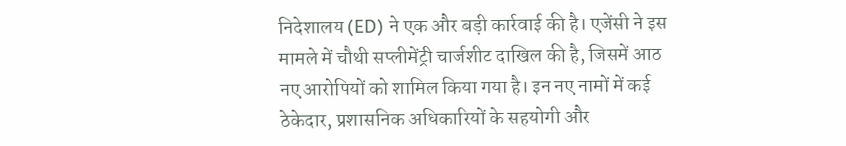निदेशालय (ED) ने एक और बड़ी कार्रवाई की है। एजेंसी ने इस मामले में चौथी सप्लीमेंट्री चार्जशीट दाखिल की है, जिसमें आठ नए आरोपियों को शामिल किया गया है। इन नए नामों में कई ठेकेदार, प्रशासनिक अधिकारियों के सहयोगी और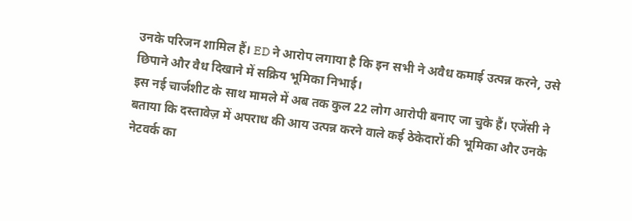उनके परिजन शामिल हैं। ED ने आरोप लगाया है कि इन सभी ने अवैध कमाई उत्पन्न करने, उसे छिपाने और वैध दिखाने में सक्रिय भूमिका निभाई।
इस नई चार्जशीट के साथ मामले में अब तक कुल 22 लोग आरोपी बनाए जा चुके हैं। एजेंसी ने बताया कि दस्तावेज़ में अपराध की आय उत्पन्न करने वाले कई ठेकेदारों की भूमिका और उनके नेटवर्क का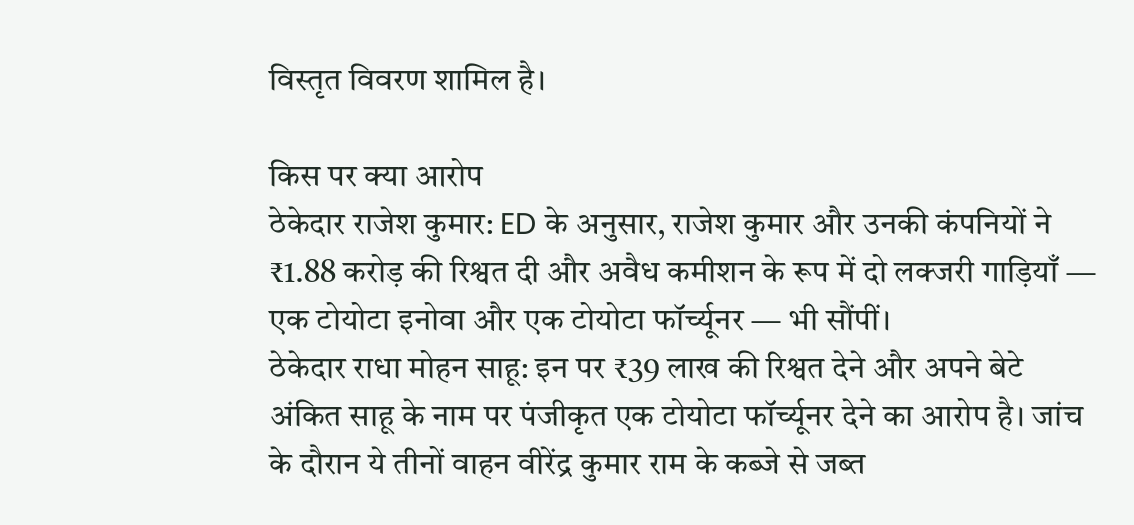विस्तृत विवरण शामिल है।

किस पर क्या आरोप
ठेकेदार राजेश कुमार: ED के अनुसार, राजेश कुमार और उनकी कंपनियों ने ₹1.88 करोड़ की रिश्वत दी और अवैध कमीशन के रूप में दो लक्जरी गाड़ियाँ — एक टोयोटा इनोवा और एक टोयोटा फॉर्च्यूनर — भी सौंपीं।
ठेकेदार राधा मोहन साहू: इन पर ₹39 लाख की रिश्वत देने और अपने बेटे अंकित साहू के नाम पर पंजीकृत एक टोयोटा फॉर्च्यूनर देने का आरोप है। जांच के दौरान ये तीनों वाहन वीरेंद्र कुमार राम के कब्जे से जब्त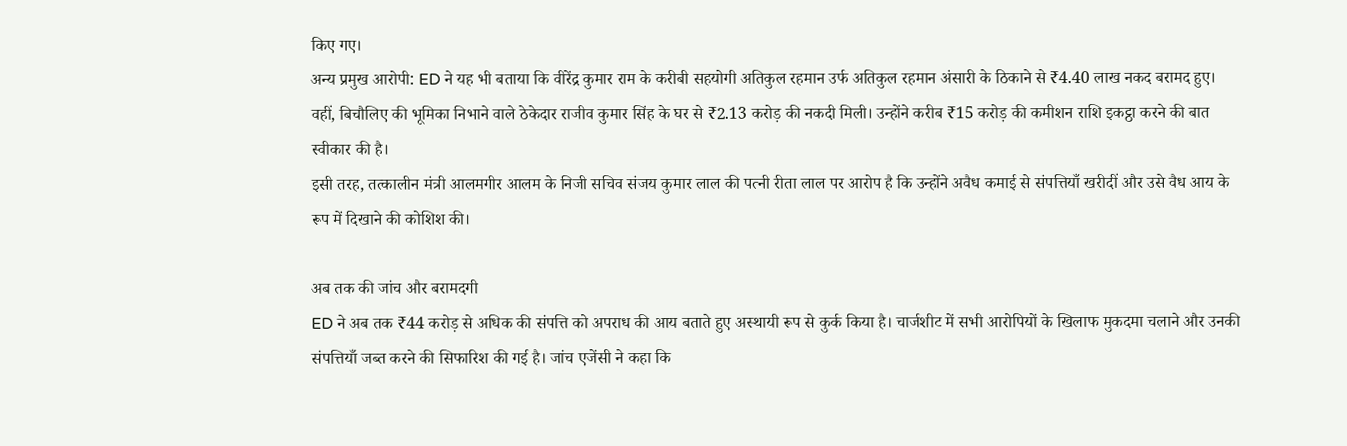किए गए।
अन्य प्रमुख आरोपी: ED ने यह भी बताया कि वीरेंद्र कुमार राम के करीबी सहयोगी अतिकुल रहमान उर्फ अतिकुल रहमान अंसारी के ठिकाने से ₹4.40 लाख नकद बरामद हुए। वहीं, बिचौलिए की भूमिका निभाने वाले ठेकेदार राजीव कुमार सिंह के घर से ₹2.13 करोड़ की नकदी मिली। उन्होंने करीब ₹15 करोड़ की कमीशन राशि इकट्ठा करने की बात स्वीकार की है।
इसी तरह, तत्कालीन मंत्री आलमगीर आलम के निजी सचिव संजय कुमार लाल की पत्नी रीता लाल पर आरोप है कि उन्होंने अवैध कमाई से संपत्तियाँ खरीदीं और उसे वैध आय के रूप में दिखाने की कोशिश की।

अब तक की जांच और बरामदगी
ED ने अब तक ₹44 करोड़ से अधिक की संपत्ति को अपराध की आय बताते हुए अस्थायी रूप से कुर्क किया है। चार्जशीट में सभी आरोपियों के खिलाफ मुकदमा चलाने और उनकी संपत्तियाँ जब्त करने की सिफारिश की गई है। जांच एजेंसी ने कहा कि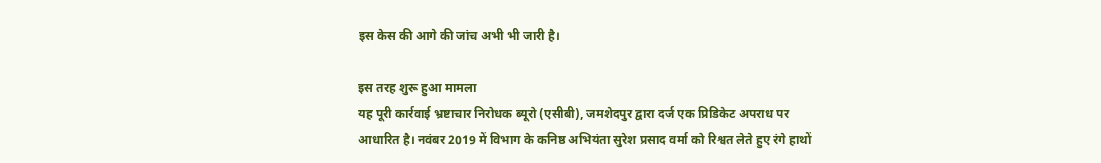इस केस की आगे की जांच अभी भी जारी है।

इस तरह शुरू हुआ मामला
यह पूरी कार्रवाई भ्रष्टाचार निरोधक ब्यूरो (एसीबी), जमशेदपुर द्वारा दर्ज एक प्रिडिकेट अपराध पर आधारित है। नवंबर 2019 में विभाग के कनिष्ठ अभियंता सुरेश प्रसाद वर्मा को रिश्वत लेते हुए रंगे हाथों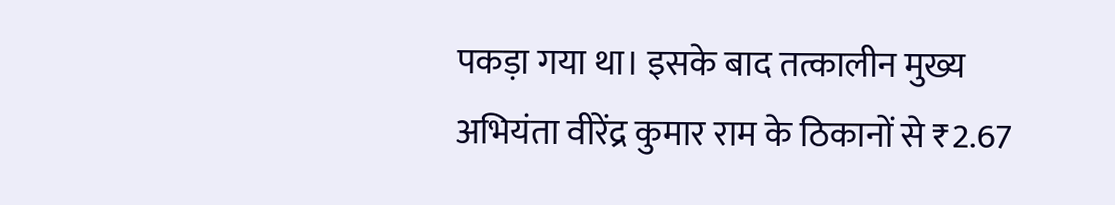पकड़ा गया था। इसके बाद तत्कालीन मुख्य अभियंता वीरेंद्र कुमार राम के ठिकानों से ₹2.67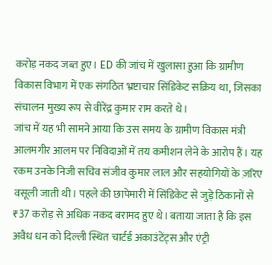करोड़ नकद जब्त हुए। ED की जांच में खुलासा हुआ कि ग्रामीण विकास विभाग में एक संगठित भ्रष्टाचार सिंडिकेट सक्रिय था, जिसका संचालन मुख्य रूप से वीरेंद्र कुमार राम करते थे।
जांच में यह भी सामने आया कि उस समय के ग्रामीण विकास मंत्री आलमगीर आलम पर निविदाओं में तय कमीशन लेने के आरोप हैं। यह रकम उनके निजी सचिव संजीव कुमार लाल और सहयोगियों के ज़रिए वसूली जाती थी। पहले की छापेमारी में सिंडिकेट से जुड़े ठिकानों से ₹37 करोड़ से अधिक नकद बरामद हुए थे। बताया जाता है कि इस अवैध धन को दिल्ली स्थित चार्टर्ड अकाउंटेंट्स और एंट्री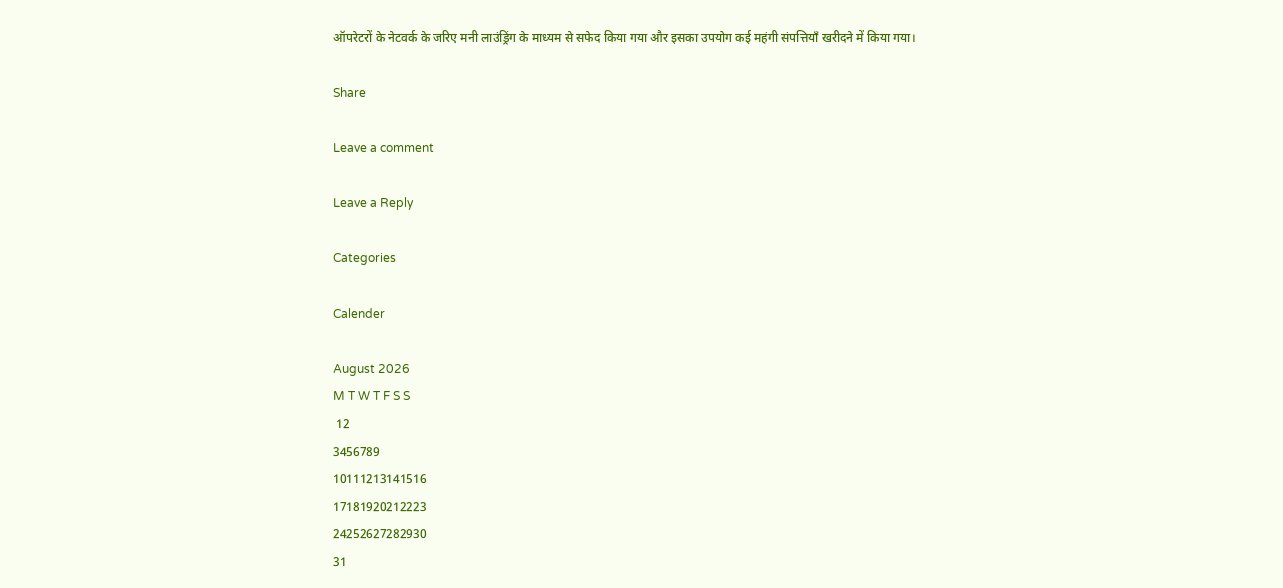ऑपरेटरों के नेटवर्क के जरिए मनी लाउंड्रिंग के माध्यम से सफेद किया गया और इसका उपयोग कई महंगी संपत्तियाँ खरीदने में किया गया।

Share

Leave a comment

Leave a Reply

Categories

Calender

August 2026
M T W T F S S
 12
3456789
10111213141516
17181920212223
24252627282930
31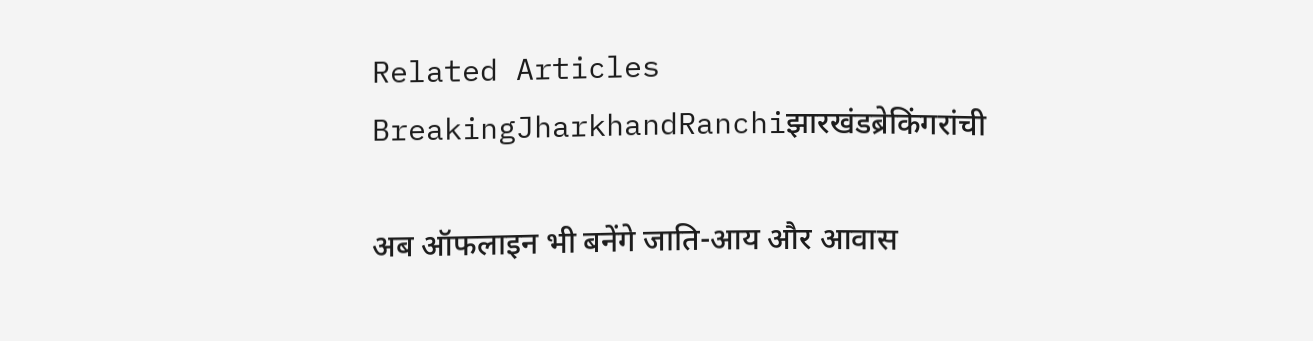Related Articles
BreakingJharkhandRanchiझारखंडब्रेकिंगरांची

अब ऑफलाइन भी बनेंगे जाति-आय और आवास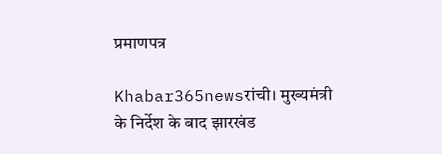प्रमाणपत्र

Khabar365newsरांची। मुख्यमंत्री के निर्देश के बाद झारखंड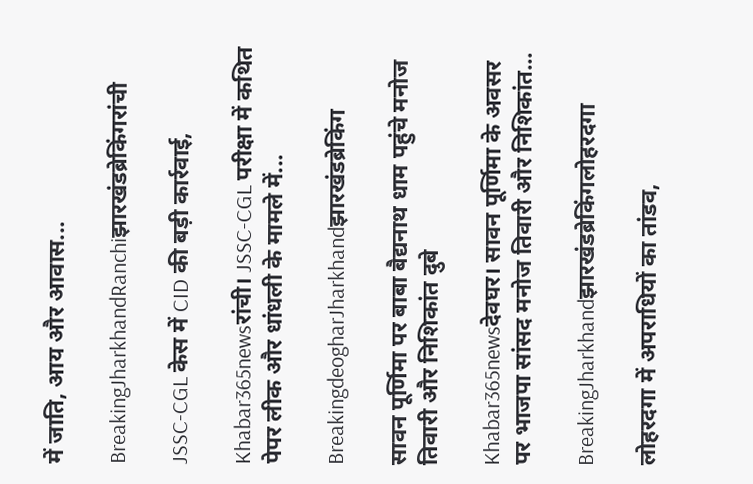में जाति, आय और आवास...

BreakingJharkhandRanchiझारखंडब्रेकिंगरांची

JSSC-CGL केस में CID की बड़ी कार्रवाई,

Khabar365newsरांची। JSSC-CGL परीक्षा में कथित पेपर लीक और धांधली के मामले में...

BreakingdeogharJharkhandझारखंडब्रेकिंग

सावन पूर्णिमा पर बाबा बैद्यनाथ धाम पहुंचे मनोज तिवारी और निशिकांत दुबे

Khabar365newsदेवघर। सावन पूर्णिमा के अवसर पर भाजपा सांसद मनोज तिवारी और निशिकांत...

BreakingJharkhandझारखंडब्रेकिंगलोहरदगा

लोहरदगा में अपराधियों का तांडव,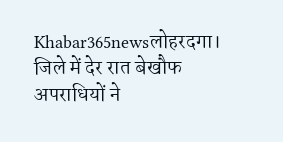Khabar365newsलोहरदगा। जिले में देर रात बेखौफ अपराधियों ने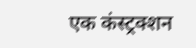एक कंस्ट्रक्शन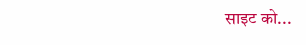साइट को...